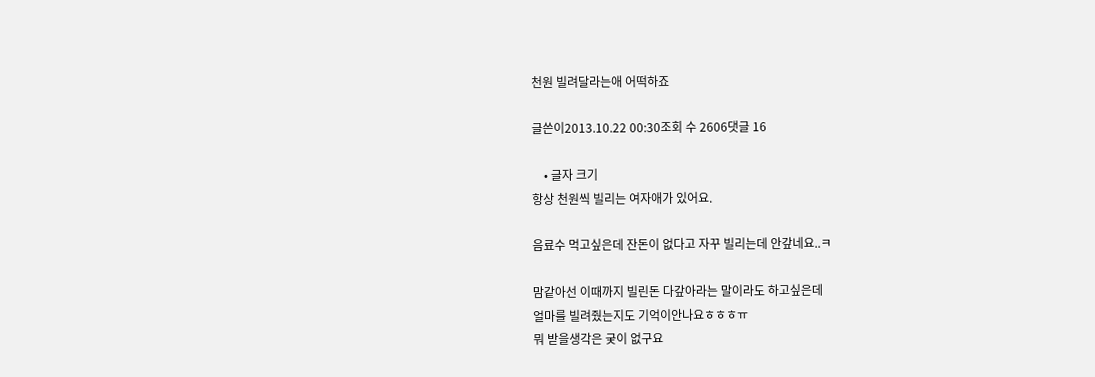천원 빌려달라는애 어떡하죠

글쓴이2013.10.22 00:30조회 수 2606댓글 16

    • 글자 크기
항상 천원씩 빌리는 여자애가 있어요.

음료수 먹고싶은데 잔돈이 없다고 자꾸 빌리는데 안갚네요..ㅋ

맘같아선 이때까지 빌린돈 다갚아라는 말이라도 하고싶은데
얼마를 빌려줬는지도 기억이안나요ㅎㅎㅎㅠ
뭐 받을생각은 궂이 없구요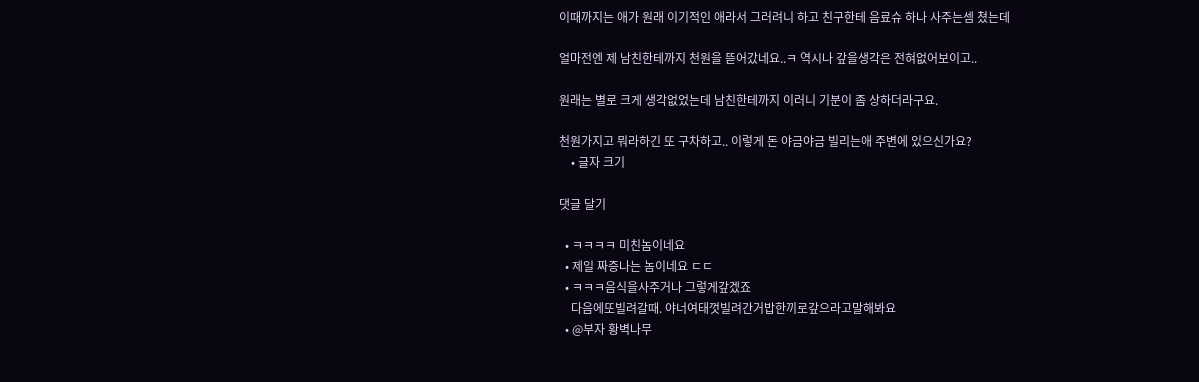이때까지는 애가 원래 이기적인 애라서 그러려니 하고 친구한테 음료슈 하나 사주는셈 쳤는데

얼마전엔 제 남친한테까지 천원을 뜯어갔네요..ㅋ 역시나 갚을생각은 전혀없어보이고..

원래는 별로 크게 생각없었는데 남친한테까지 이러니 기분이 좀 상하더라구요.

천원가지고 뭐라하긴 또 구차하고.. 이렇게 돈 야금야금 빌리는애 주변에 있으신가요?
    • 글자 크기

댓글 달기

  • ㅋㅋㅋㅋ 미친놈이네요
  • 제일 짜증나는 놈이네요 ㄷㄷ
  • ㅋㅋㅋ음식을사주거나 그렇게갚겠죠
    다음에또빌려갈때. 야너여태껏빌려간거밥한끼로갚으라고말해봐요
  • @부자 황벽나무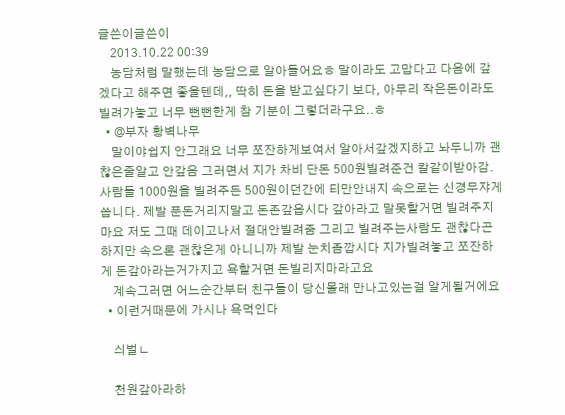글쓴이글쓴이
    2013.10.22 00:39
    농담처럼 말했는데 농담으로 알아들어요ㅎ 말이라도 고맙다고 다음에 갚겠다고 해주면 좋을텐데,, 딱히 돈을 받고싶다기 보다, 아무리 작은돈이라도 빌려가놓고 너무 뻔뻔한게 참 기분이 그렇더라구요..ㅎ
  • @부자 황벽나무
    말이야쉽지 안그래요 너무 쪼잔하게보여서 알아서갚겠지하고 놔두니까 괜찮은줄알고 안갚음 그러면서 지가 차비 단돈 500원빌려준건 칼같이받아감. 사람들 1000원을 빌려주든 500원이던간에 티만안내지 속으로는 신경무쟈게씁니다. 제발 푼돈거리지말고 돈존갚읍시다 갚아라고 말못할거면 빌려주지마요 저도 그때 데이고나서 절대안빌려줌 그리고 빌려주는사람도 괜찮다곤 하지만 속으론 괜찮은게 아니니까 제발 눈치좀깝시다 지가빌려놓고 쪼잔하게 돈갚아라는거가지고 욕할거면 돈빌리지마라고요
    계속그러면 어느순간부터 친구들이 당신몰래 만나고있는걸 알게될거에요
  • 이런거때문에 가시나 욕먹인다

    싀벌ㄴ

    천원갚아라하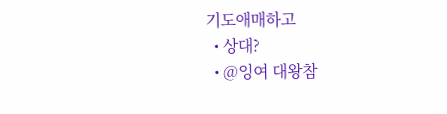기도애매하고
  • 상대?
  • @잉여 대왕참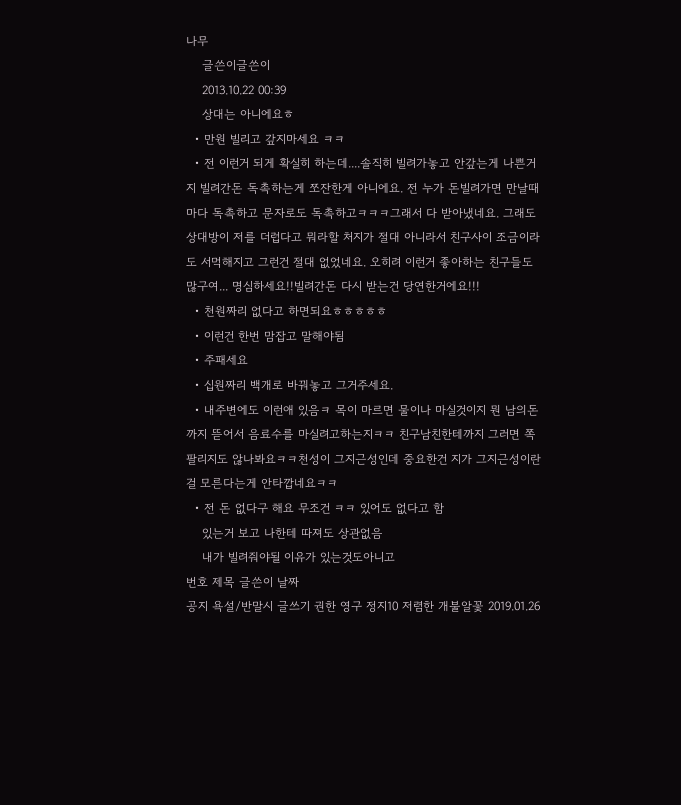나무
    글쓴이글쓴이
    2013.10.22 00:39
    상대는 아니에요ㅎ
  • 만원 빌리고 갚지마세요 ㅋㅋ
  • 전 이런거 되게 확실히 하는데....솔직히 빌려가놓고 안갚는게 나쁜거지 빌려간돈 독촉하는게 쪼잔한게 아니에요. 전 누가 돈빌려가면 만날때마다 독촉하고 문자로도 독촉하고ㅋㅋㅋ그래서 다 받아냈네요. 그래도 상대방이 저를 더럽다고 뭐라할 처지가 절대 아니라서 친구사이 조금이라도 서먹해지고 그런건 절대 없었네요. 오히려 이런거 좋아하는 친구들도 많구여... 명심하세요!!빌려간돈 다시 받는건 당연한거에요!!!
  • 천원짜리 없다고 하면되요ㅎㅎㅎㅎㅎ
  • 이런건 한번 맘잡고 말해야됨
  • 주패세요
  • 십원짜리 백개로 바꿔놓고 그거주세요.
  • 내주변에도 이런애 있음ㅋ 목이 마르면 물이나 마실것이지 뭔 남의돈까지 뜯어서 음료수를 마실려고하는지ㅋㅋ 친구남친한테까지 그러면 쪽팔리지도 않나봐요ㅋㅋ천성이 그지근성인데 중요한건 지가 그지근성이란걸 모른다는게 안타깝네요ㅋㅋ
  • 전 돈 없다구 해요 무조건 ㅋㅋ 있어도 없다고 함
    있는거 보고 나한테 따져도 상관없음
    내가 빌려줘야될 이유가 있는것도아니고
번호 제목 글쓴이 날짜
공지 욕설/반말시 글쓰기 권한 영구 정지10 저렴한 개불알꽃 2019.01.26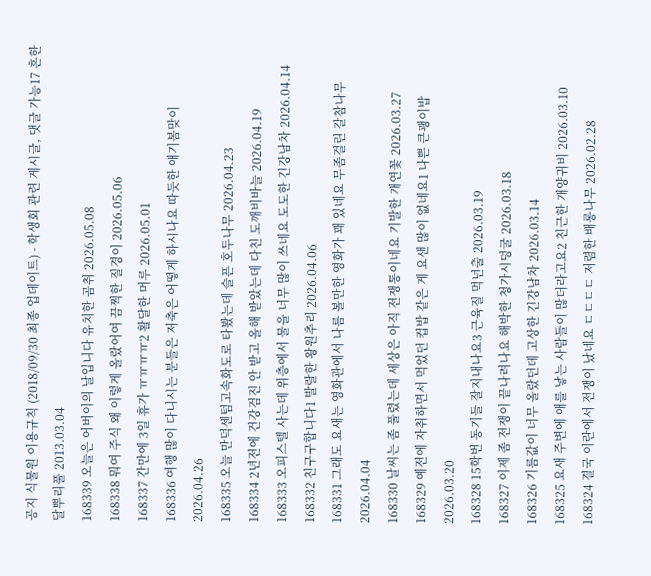공지 식물원 이용규칙 (2018/09/30 최종 업데이트) - 학생회 관련 게시글, 댓글 가능17 흔한 달뿌리풀 2013.03.04
168339 오늘은 어버이의 날입니다 유치한 곰취 2026.05.08
168338 뭐여 주식 왜 이렇게 올랐어여 끔찍한 질경이 2026.05.06
168337 간만에 3일 휴가 ㅠㅠㅠㅠ2 활달한 머루 2026.05.01
168336 여행 많이 다니시는 분들은 저축은 어떻게 하시나요 따듯한 애기봄맞이 2026.04.26
168335 오늘 만덕센텀고속화도로 타봤는데 슬픈 호두나무 2026.04.23
168334 2년전에 건강검진 안 받고 올해 받았는데 다친 도깨비바늘 2026.04.19
168333 오피스텔 사는데 위층에서 물을 너무 많이 쓰네요 도도한 긴강남차 2026.04.14
168332 친구구합니다1 발랄한 왕원추리 2026.04.06
168331 그래도 요새는 영화관에서 나름 볼만한 영화가 꽤 있네요 무좀걸린 갈참나무 2026.04.04
168330 날씨는 좀 풀렸는데 세상은 아직 전쟁통이네요 기발한 개연꽃 2026.03.27
168329 예전에 자취하면서 먹었던 컵밥 같은 게 요샌 많이 없네요1 나쁜 큰괭이밥 2026.03.20
168328 15학번 동기들 잘지내나요3 근육질 먹넌출 2026.03.19
168327 이제 좀 전쟁이 끝나려나요 해박한 청가시덩굴 2026.03.18
168326 기름값이 너무 올랐던데 고상한 긴강남차 2026.03.14
168325 요새 주변에 애를 낳는 사람들이 많더라고요2 친근한 개양귀비 2026.03.10
168324 결국 이란에서 전쟁이 났네요 ㄷㄷㄷㄷ 저렴한 배롱나무 2026.02.28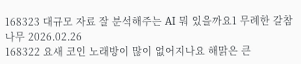168323 대규모 자료 잘 분석해주는 AI 뭐 있을까요1 무례한 갈참나무 2026.02.26
168322 요새 코인 노래방이 많이 없어지나요 해맑은 큰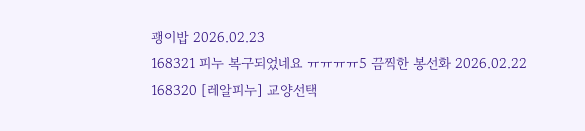괭이밥 2026.02.23
168321 피누 복구되었네요 ㅠㅠㅠㅠ5 끔찍한 봉선화 2026.02.22
168320 [레알피누] 교양선택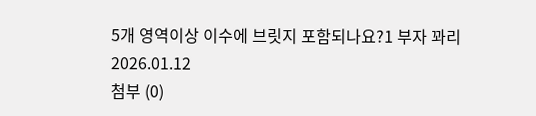5개 영역이상 이수에 브릿지 포함되나요?1 부자 꽈리 2026.01.12
첨부 (0)